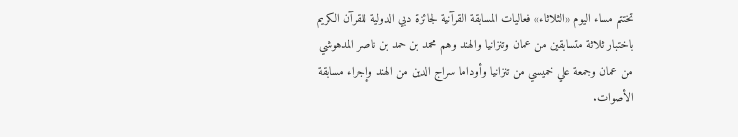تختتم مساء اليوم «الثلاثاء» فعاليات المسابقة القرآنية لجائزة دبي الدولية للقرآن الكريم باختبار ثلاثة متسابقين من عمان وتنزانيا والهند وهم محمد بن حمد بن ناصر المدهوشي من عمان وجمعة علي خميسي من تنزانيا وأوداما سراج الدين من الهند وإجراء مسابقة الأصوات.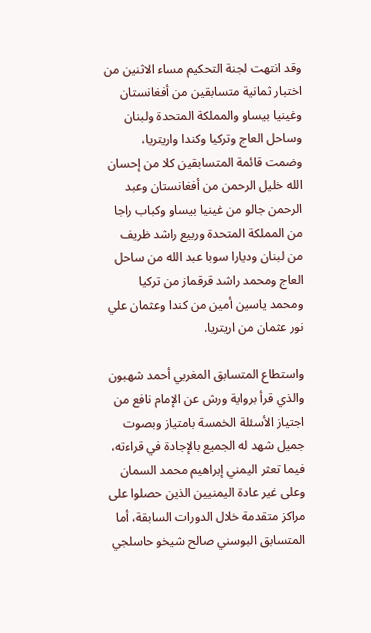وقد انتهت لجنة التحكيم مساء الاثنين من اختبار ثمانية متسابقين من أفغانستان وغينيا بيساو والمملكة المتحدة ولبنان وساحل العاج وتركيا وكندا واريتريا، وضمت قائمة المتسابقين كلا من إحسان الله خليل الرحمن من أفغانستان وعبد الرحمن جالو من غينيا بيساو وكباب راجا من المملكة المتحدة وربيع راشد ظريف من لبنان وديارا سوبا عبد الله من ساحل العاج ومحمد راشد قرقماز من تركيا ومحمد ياسين أمين من كندا وعثمان علي نور عثمان من اريتريا.

واستطاع المتسابق المغربي أحمد شهبون والذي قرأ برواية ورش عن الإمام نافع من اجتياز الأسئلة الخمسة بامتياز وبصوت جميل شهد له الجميع بالإجادة في قراءته، فيما تعثر اليمني إبراهيم محمد السمان وعلى غير عادة اليمنيين الذين حصلوا على مراكز متقدمة خلال الدورات السابقة، أما المتسابق البوسني صالح شيخو حاسلجي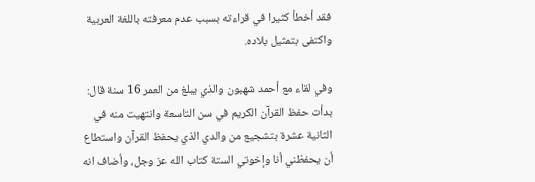فقد أخطأ كثيرا في قراءته بسبب عدم معرفته باللغة العربية واكتفى بتمثيل بلاده.

وفي لقاء مع أحمد شهبون والذي يبلغ من العمر 16 سنة قال: بدأت حفظ القرآن الكريم في سن التاسعة وانتهيت منه في الثانية عشرة بتشجيع من والدي الذي يحفظ القرآن واستطاع أن يحفظني أنا وإخوتي الستة كتاب الله عز وجل، وأضاف انه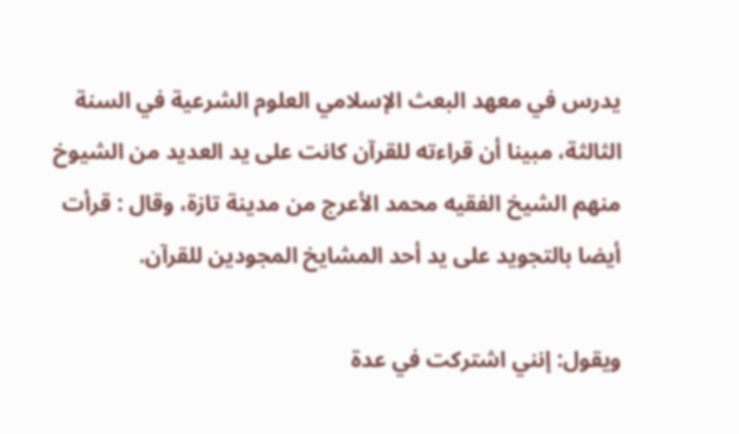يدرس في معهد البعث الإسلامي العلوم الشرعية في السنة الثالثة، مبينا أن قراءته للقرآن كانت على يد العديد من الشيوخ منهم الشيخ الفقيه محمد الأعرج من مدينة تازة، وقال : قرأت أيضا بالتجويد على يد أحد المشايخ المجودين للقرآن.

ويقول: إنني اشتركت في عدة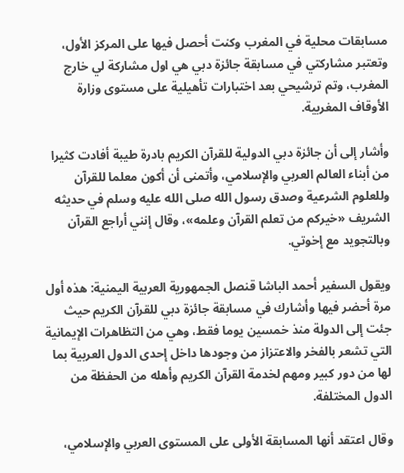مسابقات محلية في المغرب وكنت أحصل فيها على المركز الأول، وتعتبر مشاركتي في مسابقة جائزة دبي هي اول مشاركة لي خارج المغرب، وتم ترشيحي بعد اختبارات تأهيلية على مستوى وزارة الأوقاف المغربية.

وأشار إلى أن جائزة دبي الدولية للقرآن الكريم بادرة طيبة أفادت كثيرا من أبناء العالم العربي والإسلامي، وأتمنى أن أكون معلما للقرآن وللعلوم الشرعية وصدق رسول الله صلى الله عليه وسلم في حديثه الشريف «خيركم من تعلم القرآن وعلمه»، وقال إنني أراجع القرآن وبالتجويد مع إخوتي.

ويقول السفير أحمد الباشا قنصل الجمهورية العربية اليمنية: هذه أول مرة أحضر فيها وأشارك في مسابقة جائزة دبي للقرآن الكريم حيث جئت إلى الدولة منذ خمسين يوما فقط، وهي من التظاهرات الإيمانية التي تشعر بالفخر والاعتزاز من وجودها داخل إحدى الدول العربية بما لها من دور كبير ومهم لخدمة القرآن الكريم وأهله من الحفظة من الدول المختلفة.

وقال اعتقد أنها المسابقة الأولى على المستوى العربي والإسلامي،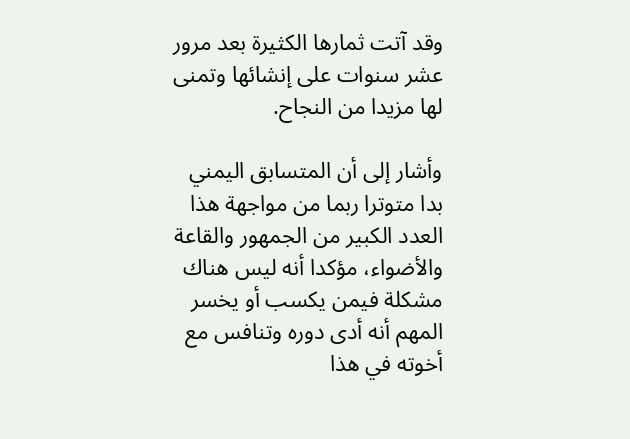وقد آتت ثمارها الكثيرة بعد مرور عشر سنوات على إنشائها وتمنى لها مزيدا من النجاح.

وأشار إلى أن المتسابق اليمني بدا متوترا ربما من مواجهة هذا العدد الكبير من الجمهور والقاعة والأضواء، مؤكدا أنه ليس هناك مشكلة فيمن يكسب أو يخسر المهم أنه أدى دوره وتنافس مع أخوته في هذا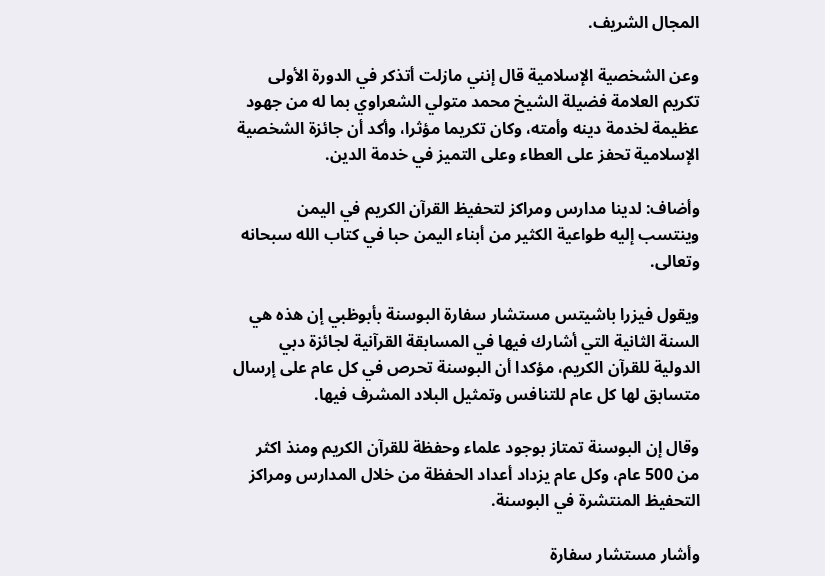المجال الشريف.

وعن الشخصية الإسلامية قال إنني مازلت أتذكر في الدورة الأولى تكريم العلامة فضيلة الشيخ محمد متولي الشعراوي بما له من جهود عظيمة لخدمة دينه وأمته، وكان تكريما مؤثرا، وأكد أن جائزة الشخصية الإسلامية تحفز على العطاء وعلى التميز في خدمة الدين.

وأضاف: لدينا مدارس ومراكز لتحفيظ القرآن الكريم في اليمن وينتسب إليه طواعية الكثير من أبناء اليمن حبا في كتاب الله سبحانه وتعالى.

ويقول فيزرا باشيتس مستشار سفارة البوسنة بأبوظبي إن هذه هي السنة الثانية التي أشارك فيها في المسابقة القرآنية لجائزة دبي الدولية للقرآن الكريم، مؤكدا أن البوسنة تحرص في كل عام على إرسال متسابق لها كل عام للتنافس وتمثيل البلاد المشرف فيها.

وقال إن البوسنة تمتاز بوجود علماء وحفظة للقرآن الكريم ومنذ اكثر من 500 عام، وكل عام يزداد أعداد الحفظة من خلال المدارس ومراكز التحفيظ المنتشرة في البوسنة.

وأشار مستشار سفارة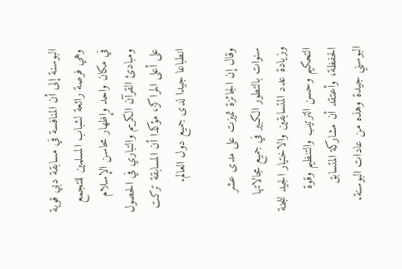البوسنة إلى أن المنافسة في مسابقة دبي قوية وهي فرصة رائعة لشباب المسلمين للتجمع في مكان واحد وإظهار محاسن الإسلام ومبادئ القرآن الكريم والتباري في الحصول على أعلى المراكز، مؤكدا أن المسابقة تركت انطباعا جيدا لدى جميع دول العالم.

وقال إن الجائزة تميزت على مدى عشر سنوات بالتطور الكبير في جميع مجالاتها وزيادة عدد المتسابقين والاختيار الجيد للجنة التحكيم وحسن الترتيب والتنظيم وقوة الحفظة، وأعتقد أن مشاركة المتسابق البوسني جيدة وهذه من عادات البوسنة.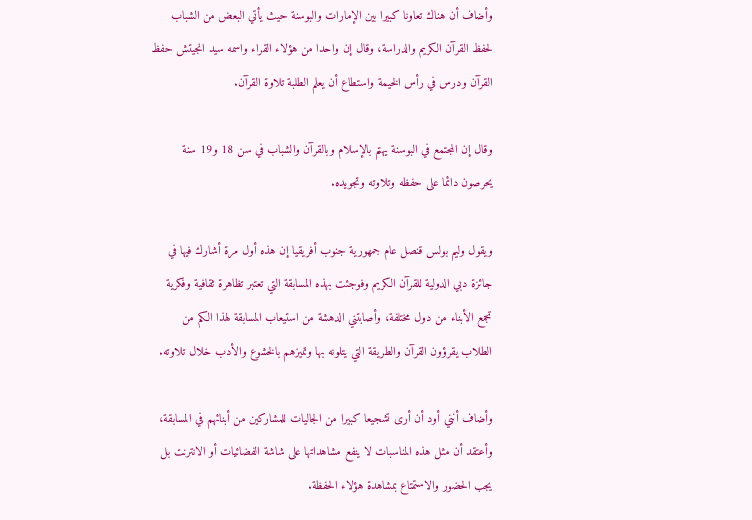وأضاف أن هناك تعاونا كبيرا بين الإمارات والبوسنة حيث يأتي البعض من الشباب لحفظ القرآن الكريم والدراسة، وقال إن واحدا من هؤلاء القراء واسمه سيد انجيتش حفظ القرآن ودرس في رأس الخيمة واستطاع أن يعلم الطلبة تلاوة القرآن.

وقال إن المجتمع في البوسنة يهتم بالإسلام وبالقرآن والشباب في سن 18 و19 سنة يحرصون دائما على حفظه وتلاوته وتجويده.

ويقول وليم بولس قنصل عام جمهورية جنوب أفريقيا إن هذه أول مرة أشارك فيها في جائزة دبي الدولية للقرآن الكريم وفوجئت بهذه المسابقة التي تعتبر تظاهرة ثقافية وفكرية تجمع الأبناء من دول مختلفة، وأصابتني الدهشة من استيعاب المسابقة لهذا الكم من الطلاب يقرؤون القرآن والطريقة التي يتلونه بها وتميزهم بالخشوع والأدب خلال تلاوته.

وأضاف أنني أود أن أرى تشجيعا كبيرا من الجاليات للمشاركين من أبنائهم في المسابقة، وأعتقد أن مثل هذه المناسبات لا ينفع مشاهداتها على شاشة الفضائيات أو الانترنت بل يجب الحضور والاستمتاع بمشاهدة هؤلاء الحفظة.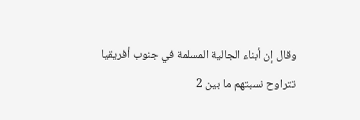وقال إن أبناء الجالية المسلمة في جنوب أفريقيا تتراوح نسبتهم ما بين 2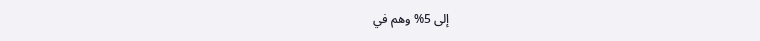إلى 5% وهم في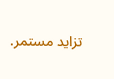تزايد مستمر.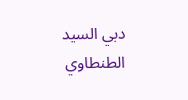دبي السيد الطنطاوي